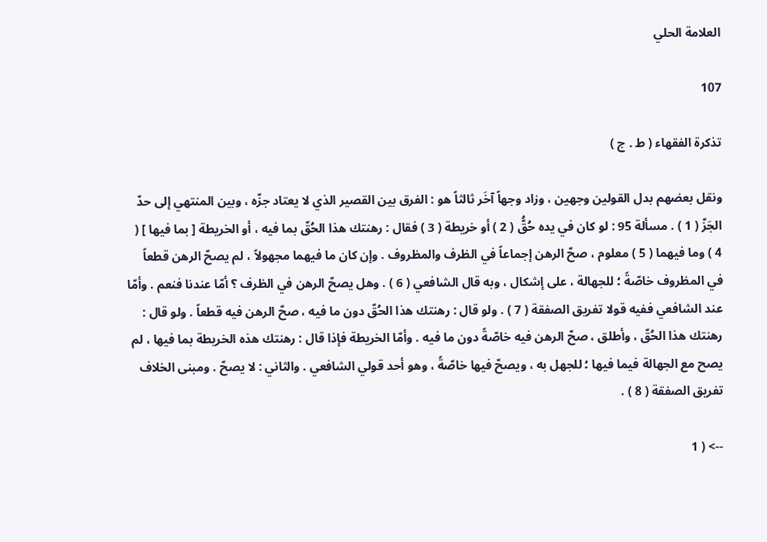العلامة الحلي

107

تذكرة الفقهاء ( ط . ج )

ونقل بعضهم بدل القولين وجهين ، وزاد وجهاً آخَر ثالثاً هو : الفرق بين القصير الذي لا يعتاد جزّه ، وبين المنتهي إلى حدّ الجَزّ ( 1 ) . مسألة 95 : لو كان في يده حُقُّ ( 2 ) أو خريطة ( 3 ) فقال : رهنتك هذا الحُقّ بما فيه ، أو الخريطة [ بما فيها ] ( 4 ) وما فيهما ( 5 ) معلوم ، صحّ الرهن إجماعاً في الظرف والمظروف . وإن كان ما فيهما مجهولاً ، لم يصحّ الرهن قطعاً في المظروف خاصّةً ؛ للجهالة ، على إشكال ، وبه قال الشافعي ( 6 ) . وهل يصحّ الرهن في الظرف ؟ أمّا عندنا فنعم . وأمّا عند الشافعي ففيه قولا تفريق الصفقة ( 7 ) . ولو قال : رهنتك هذا الحُقّ دون ما فيه ، صحّ الرهن فيه قطعاً . ولو قال : رهنتك هذا الحُقّ ، وأطلق ، صحّ الرهن فيه خاصّةً دون ما فيه . وأمّا الخريطة فإذا قال : رهنتك هذه الخريطة بما فيها ، لم يصح مع الجهالة فيما فيها ؛ للجهل به ، ويصحّ فيها خاصّةً ، وهو أحد قولي الشافعي . والثاني : لا يصحّ . ومبنى الخلاف تفريق الصفقة ( 8 ) .

--> ( 1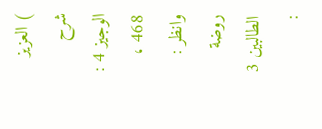) العزيز شرح الوجيز 4 : 468 ، وانظر : روضة الطالبين 3 :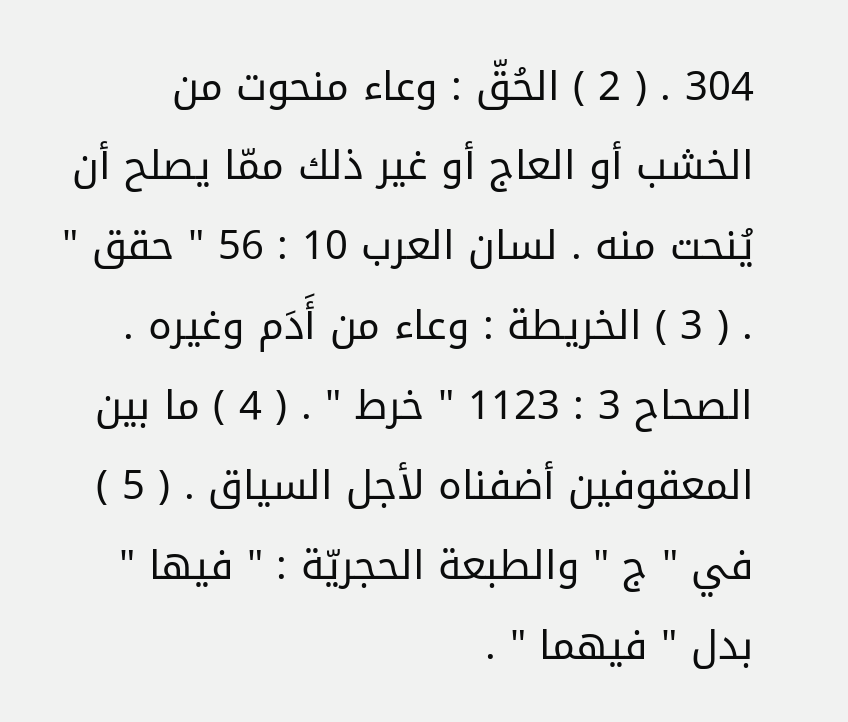304 . ( 2 ) الحُقّ : وعاء منحوت من الخشب أو العاج أو غير ذلك ممّا يصلح أن يُنحت منه . لسان العرب 10 : 56 " حقق " . ( 3 ) الخريطة : وعاء من أَدَم وغيره . الصحاح 3 : 1123 " خرط " . ( 4 ) ما بين المعقوفين أضفناه لأجل السياق . ( 5 ) في " ج " والطبعة الحجريّة : " فيها " بدل " فيهما " .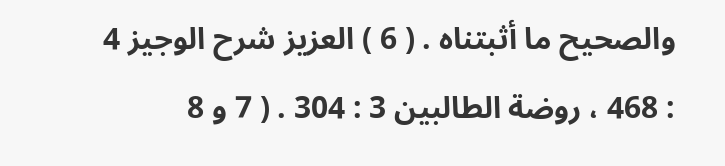والصحيح ما أثبتناه . ( 6 ) العزيز شرح الوجيز 4 : 468 ، روضة الطالبين 3 : 304 . ( 7 و 8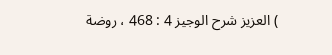) العزيز شرح الوجيز 4 : 468 ، روضة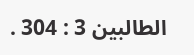الطالبين 3 : 304 .